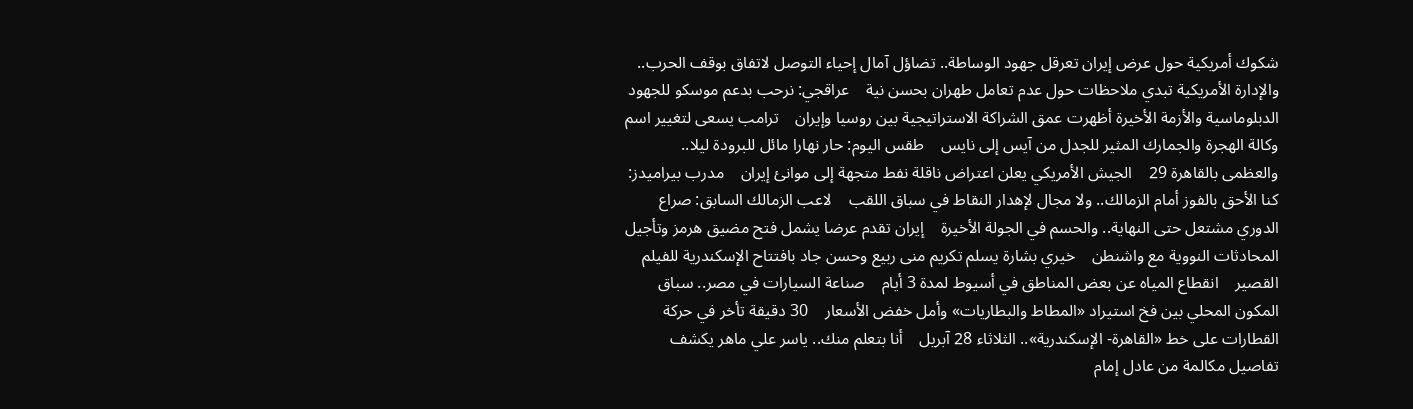شكوك أمريكية حول عرض إيران تعرقل جهود الوساطة.. تضاؤل آمال إحياء التوصل لاتفاق بوقف الحرب.. والإدارة الأمريكية تبدي ملاحظات حول عدم تعامل طهران بحسن نية    عراقجي: نرحب بدعم موسكو للجهود الدبلوماسية والأزمة الأخيرة أظهرت عمق الشراكة الاستراتيجية بين روسيا وإيران    ترامب يسعى لتغيير اسم وكالة الهجرة والجمارك المثير للجدل من آيس إلى نايس    طقس اليوم: حار نهارا مائل للبرودة ليلا.. والعظمى بالقاهرة 29    الجيش الأمريكي يعلن اعتراض ناقلة نفط متجهة إلى موانئ إيران    مدرب بيراميدز: كنا الأحق بالفوز أمام الزمالك.. ولا مجال لإهدار النقاط في سباق اللقب    لاعب الزمالك السابق: صراع الدوري مشتعل حتى النهاية.. والحسم في الجولة الأخيرة    إيران تقدم عرضا يشمل فتح مضيق هرمز وتأجيل المحادثات النووية مع واشنطن    خيري بشارة يسلم تكريم منى ربيع وحسن جاد بافتتاح الإسكندرية للفيلم القصير    انقطاع المياه عن بعض المناطق في أسيوط لمدة 3 أيام    صناعة السيارات في مصر.. سباق المكون المحلي بين فخ استيراد «المطاط والبطاريات» وأمل خفض الأسعار    30 دقيقة تأخر في حركة القطارات على خط «القاهرة- الإسكندرية».. الثلاثاء 28 آبريل    أنا بتعلم منك.. ياسر علي ماهر يكشف تفاصيل مكالمة من عادل إمام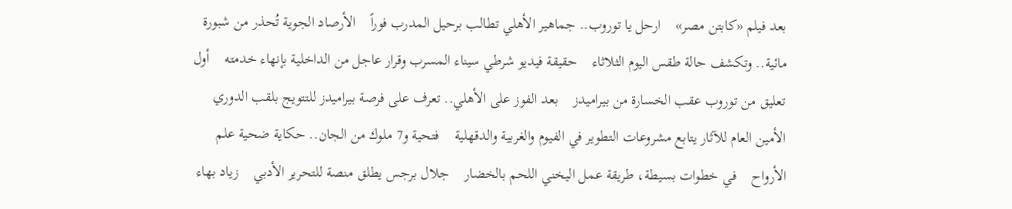بعد فيلم «كابتن مصر»    ارحل يا توروب.. جماهير الأهلي تطالب برحيل المدرب فوراً    الأرصاد الجوية تُحذر من شبورة مائية.. وتكشف حالة طقس اليوم الثلاثاء    حقيقة فيديو شرطي سيناء المسرب وقرار عاجل من الداخلية بإنهاء خدمته    أول تعليق من توروب عقب الخسارة من بيراميدز    بعد الفوز على الأهلي.. تعرف على فرصة بيراميدز للتتويج بلقب الدوري    الأمين العام للآثار يتابع مشروعات التطوير في الفيوم والغربية والدقهلية    فتحية و7 ملوك من الجان.. حكاية ضحية علم الأرواح    في خطوات بسيطة، طريقة عمل اليخني اللحم بالخضار    جلال برجس يطلق منصة للتحرير الأدبي    زياد بهاء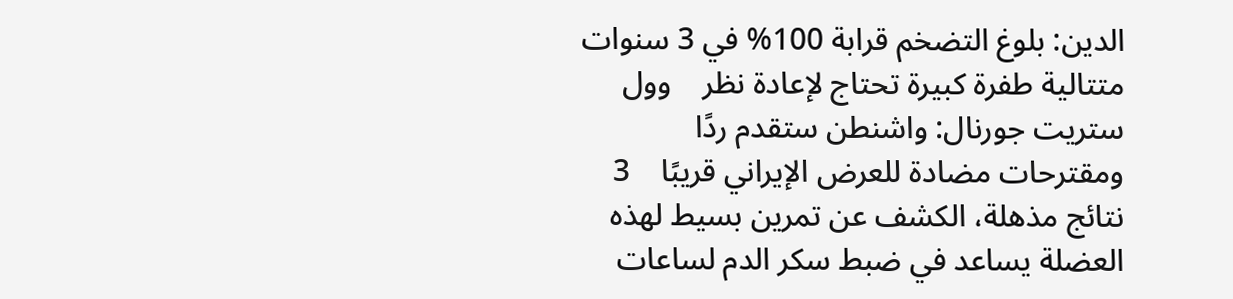الدين: بلوغ التضخم قرابة 100% في 3 سنوات متتالية طفرة كبيرة تحتاج لإعادة نظر    وول ستريت جورنال: واشنطن ستقدم ردًا ومقترحات مضادة للعرض الإيراني قريبًا    3 نتائج مذهلة، الكشف عن تمرين بسيط لهذه العضلة يساعد في ضبط سكر الدم لساعات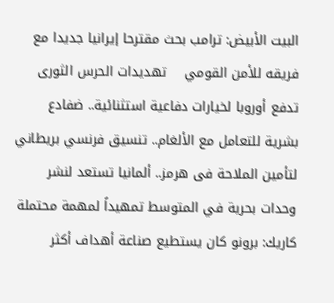البيت الأبيض: ترامب بحث مقترحا إيرانيا جديدا مع فريقه للأمن القومي    تهديدات الحرس الثورى تدفع أوروبا لخيارات دفاعية استثنائية.. ضفادع بشرية للتعامل مع الألغام.. تنسيق فرنسي بريطاني لتأمين الملاحة فى هرمز.. ألمانيا تستعد لنشر وحدات بحرية في المتوسط تمهيداً لمهمة محتملة    كاريك: برونو كان يستطيع صناعة أهداف أكثر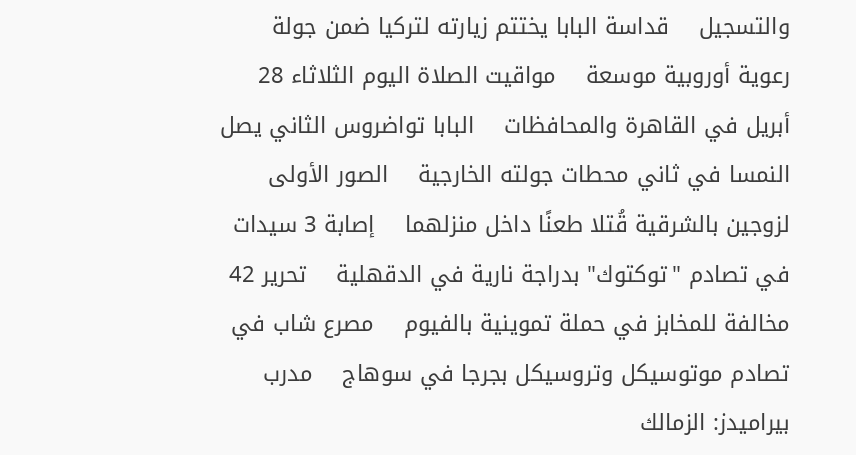والتسجيل    قداسة البابا يختتم زيارته لتركيا ضمن جولة رعوية أوروبية موسعة    مواقيت الصلاة اليوم الثلاثاء 28 أبريل في القاهرة والمحافظات    البابا تواضروس الثاني يصل النمسا في ثاني محطات جولته الخارجية    الصور الأولى لزوجين بالشرقية قُتلا طعنًا داخل منزلهما    إصابة 3 سيدات في تصادم "توكتوك" بدراجة نارية في الدقهلية    تحرير 42 مخالفة للمخابز في حملة تموينية بالفيوم    مصرع شاب في تصادم موتوسيكل وتروسيكل بجرجا في سوهاج    مدرب بيراميدز: الزمالك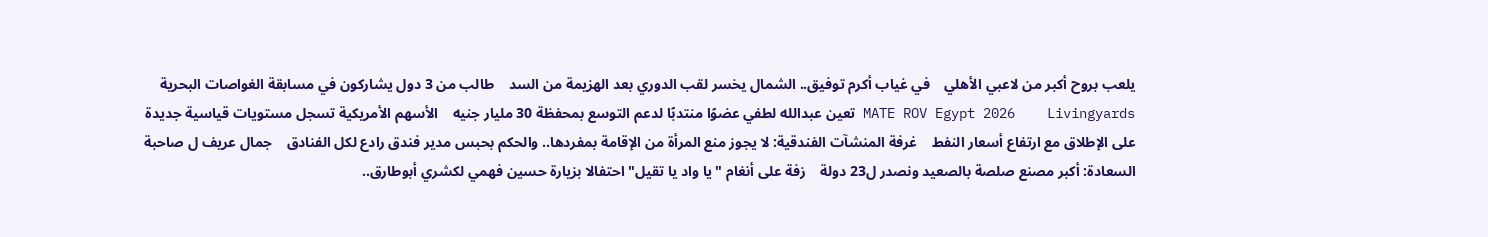يلعب بروح أكبر من لاعبي الأهلي    في غياب أكرم توفيق.. الشمال يخسر لقب الدوري بعد الهزيمة من السد    طالب من 3 دول يشاركون في مسابقة الغواصات البحرية MATE ROV Egypt 2026    Livingyards تعين عبدالله لطفي عضوًا منتدبًا لدعم التوسع بمحفظة 30 مليار جنيه    الأسهم الأمريكية تسجل مستويات قياسية جديدة على الإطلاق مع ارتفاع أسعار النفط    غرفة المنشآت الفندقية: لا يجوز منع المرأة من الإقامة بمفردها.. والحكم بحبس مدير فندق رادع لكل الفنادق    جمال عريف ل صاحبة السعادة: أكبر مصنع صلصة بالصعيد ونصدر ل23 دولة    زفة على أنغام "يا واد يا تقيل" احتفالا بزيارة حسين فهمي لكشري أبوطارق..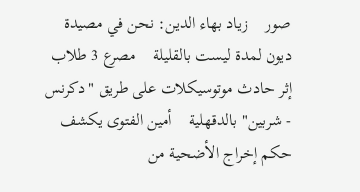صور    زياد بهاء الدين: نحن في مصيدة ديون لمدة ليست بالقليلة    مصرع 3 طلاب إثر حادث موتوسيكلات على طريق "دكرنس - شربين" بالدقهلية    أمين الفتوى يكشف حكم إخراج الأضحية من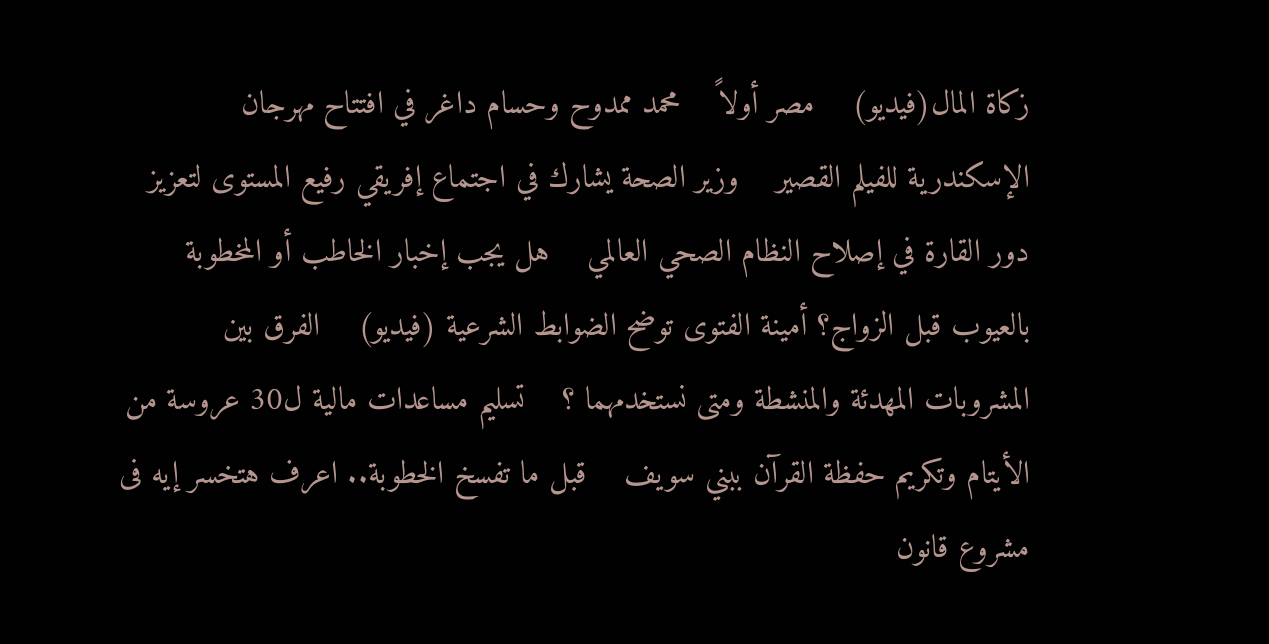زكاة المال(فيديو)    مصر أولاً    محمد ممدوح وحسام داغر في افتتاح مهرجان الإسكندرية للفيلم القصير    وزير الصحة يشارك في اجتماع إفريقي رفيع المستوى لتعزيز دور القارة في إصلاح النظام الصحي العالمي    هل يجب إخبار الخاطب أو المخطوبة بالعيوب قبل الزواج؟ أمينة الفتوى توضح الضوابط الشرعية (فيديو)    الفرق بين المشروبات المهدئة والمنشطة ومتى نستخدمهما ؟    تسليم مساعدات مالية ل30 عروسة من الأيتام وتكريم حفظة القرآن ببني سويف    قبل ما تفسخ الخطوبة.. اعرف هتخسر إيه فى مشروع قانون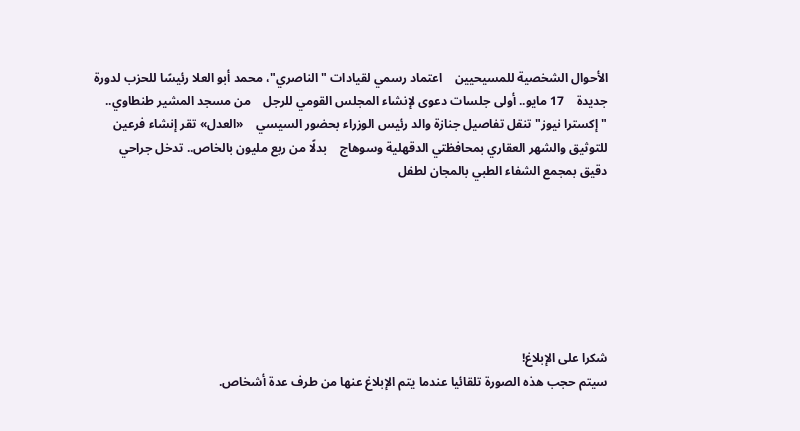الأحوال الشخصية للمسيحيين    اعتماد رسمي لقيادات "الناصري"، محمد أبو العلا رئيسًا للحزب لدورة جديدة    17 مايو.. أولى جلسات دعوى لإنشاء المجلس القومي للرجل    من مسجد المشير طنطاوي.. "إكسترا نيوز" تنقل تفاصيل جنازة والد رئيس الوزراء بحضور السيسي    «العدل» تقر إنشاء فرعين للتوثيق والشهر العقاري بمحافظتي الدقهلية وسوهاج    بدلًا من ربع مليون بالخاص.. تدخل جراحي دقيق بمجمع الشفاء الطبي بالمجان لطفل







شكرا على الإبلاغ!
سيتم حجب هذه الصورة تلقائيا عندما يتم الإبلاغ عنها من طرف عدة أشخاص.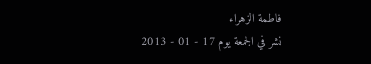فاطمة الزهراء
نشر في الجمعة يوم 17 - 01 - 2013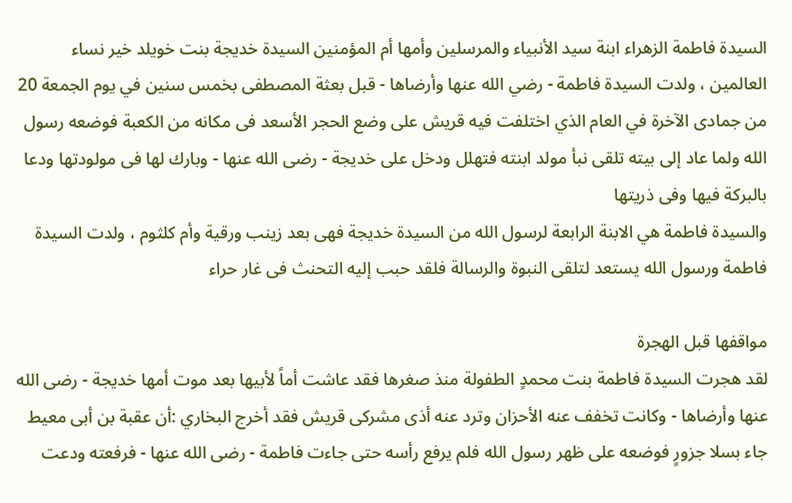السيدة فاطمة الزهراء ابنة سيد الأنبياء والمرسلين وأمها أم المؤمنين السيدة خديجة بنت خويلد خير نساء العالمين ، ولدت السيدة فاطمة - رضي الله عنها وأرضاها - قبل بعثة المصطفى بخمس سنين في يوم الجمعة 20 من جمادى الآخرة في العام الذي اختلفت فيه قريش على وضع الحجر الأسعد فى مكانه من الكعبة فوضعه رسول الله ولما عاد إلى بيته تلقى نبأ مولد ابنته فتهلل ودخل على خديجة - رضى الله عنها - وبارك لها فى مولودتها ودعا بالبركة فيها وفى ذريتها
والسيدة فاطمة هي الابنة الرابعة لرسول الله من السيدة خديجة فهى بعد زينب ورقية وأم كلثوم ، ولدت السيدة فاطمة ورسول الله يستعد لتلقى النبوة والرسالة فلقد حبب إليه التحنث فى غار حراء

مواقفها قبل الهجرة
لقد هجرت السيدة فاطمة بنت محمدٍ الطفولة منذ صغرها فقد عاشت أماً لأبيها بعد موت أمها خديجة - رضى الله عنها وأرضاها - وكانت تخفف عنه الأحزان وترد عنه أذى مشركى قريش فقد أخرج البخاري :أن عقبة بن أبى معيط جاء بسلا جزورٍ فوضعه على ظهر رسول الله فلم يرفع رأسه حتى جاءت فاطمة - رضى الله عنها - فرفعته ودعت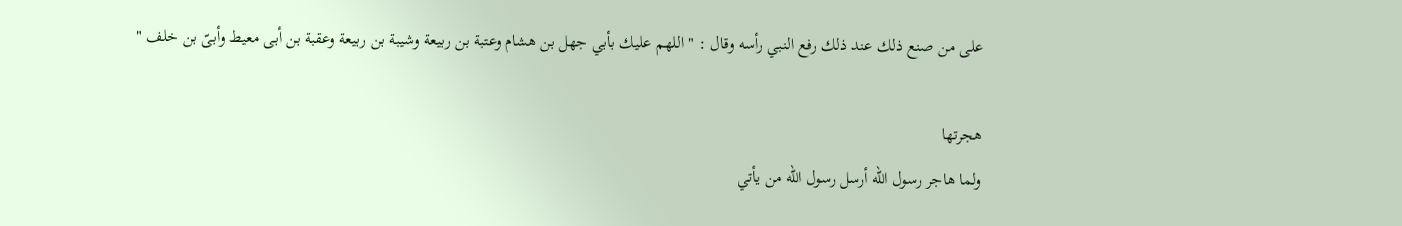على من صنع ذلك عند ذلك رفع النبي رأسه وقال : " اللهم عليك بأبي جهل بن هشام وعتبة بن ربيعة وشيبة بن ربيعة وعقبة بن أبى معيط وأبىّ بن خلف "

هجرتها
ولما هاجر رسول الله أرسل رسول الله من يأتي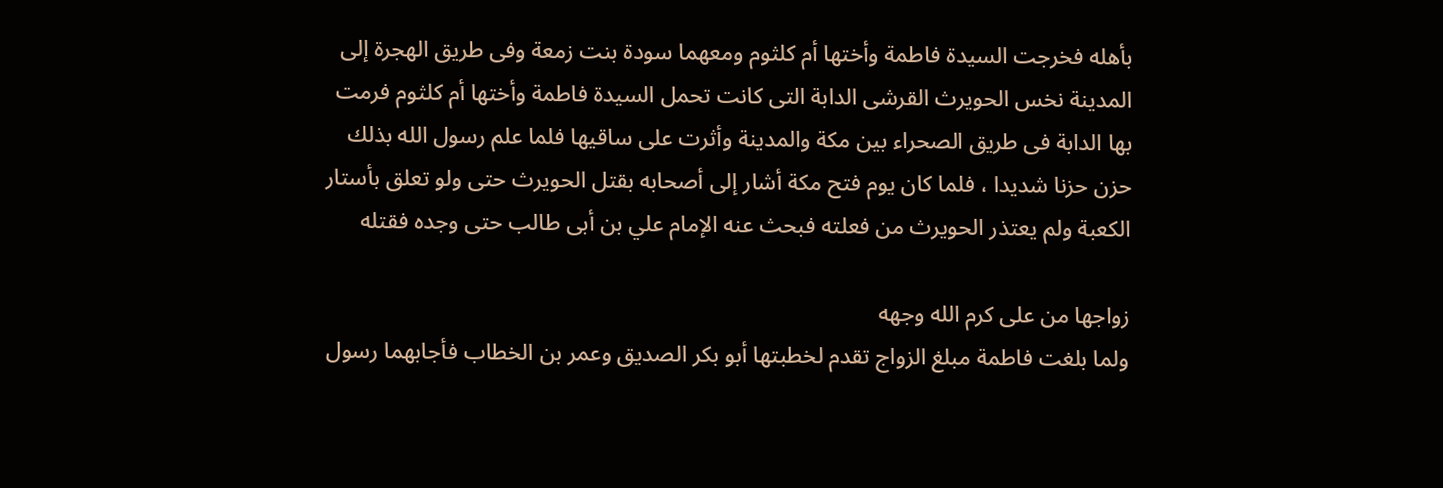بأهله فخرجت السيدة فاطمة وأختها أم كلثوم ومعهما سودة بنت زمعة وفى طريق الهجرة إلى المدينة نخس الحويرث القرشى الدابة التى كانت تحمل السيدة فاطمة وأختها أم كلثوم فرمت بها الدابة فى طريق الصحراء بين مكة والمدينة وأثرت على ساقيها فلما علم رسول الله بذلك حزن حزنا شديدا ، فلما كان يوم فتح مكة أشار إلى أصحابه بقتل الحويرث حتى ولو تعلق بأستار الكعبة ولم يعتذر الحويرث من فعلته فبحث عنه الإمام علي بن أبى طالب حتى وجده فقتله

زواجها من على كرم الله وجهه
ولما بلغت فاطمة مبلغ الزواج تقدم لخطبتها أبو بكر الصديق وعمر بن الخطاب فأجابهما رسول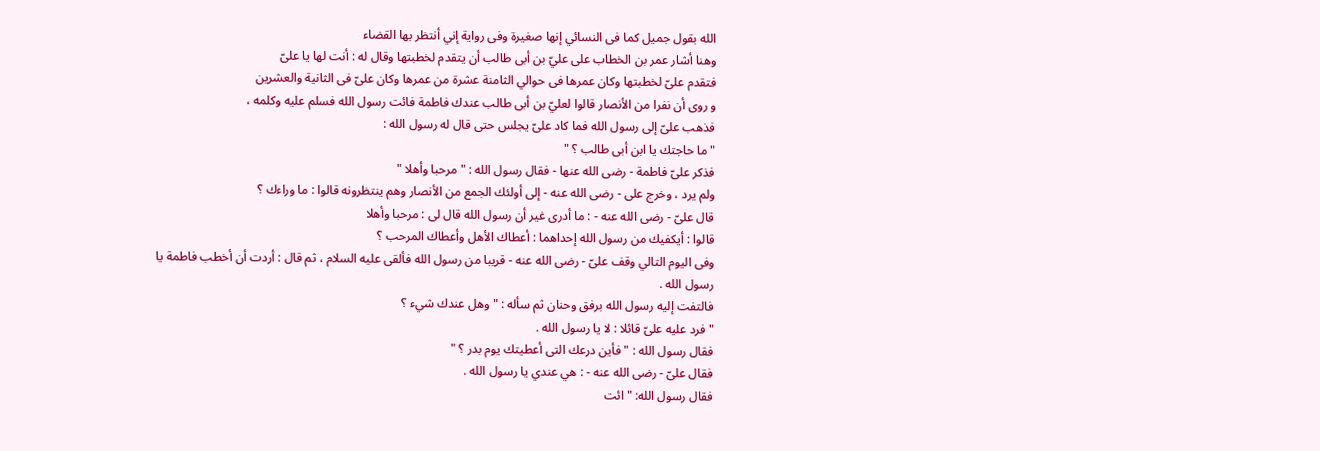الله بقول جميل كما فى النسائي إنها صغيرة وفى رواية إني أنتظر بها القضاء
وهنا أشار عمر بن الخطاب على عليّ بن أبى طالب أن يتقدم لخطبتها وقال له : أنت لها يا علىّ
فتقدم علىّ لخطبتها وكان عمرها فى حوالي الثامنة عشرة من عمرها وكان علىّ فى الثانية والعشرين
و روى أن نفرا من الأنصار قالوا لعليّ بن أبى طالب عندك فاطمة فائت رسول الله فسلم عليه وكلمه ،
فذهب علىّ إلى رسول الله فما كاد علىّ يجلس حتى قال له رسول الله :
" ما حاجتك يا ابن أبى طالب ؟ "
فذكر علىّ فاطمة - رضى الله عنها - فقال رسول الله : " مرحبا وأهلا "
ولم يرد ، وخرج على - رضى الله عنه - إلى أولئك الجمع من الأنصار وهم ينتظرونه قالوا : ما وراءك ؟
قال علىّ - رضى الله عنه - : ما أدرى غير أن رسول الله قال لى : مرحبا وأهلا
قالوا : أيكفيك من رسول الله إحداهما : أعطاك الأهل وأعطاك المرحب ؟
وفى اليوم التالي وقف علىّ - رضى الله عنه - قريبا من رسول الله فألقى عليه السلام ، ثم قال : أردت أن أخطب فاطمة يا رسول الله .
فالتفت إليه رسول الله برفق وحنان ثم سأله : " وهل عندك شيء ؟
" فرد عليه علىّ قائلا : لا يا رسول الله .
فقال رسول الله : " فأين درعك التى أعطيتك يوم بدر ؟ "
فقال علىّ - رضى الله عنه - : هي عندي يا رسول الله .
فقال رسول الله: " ائت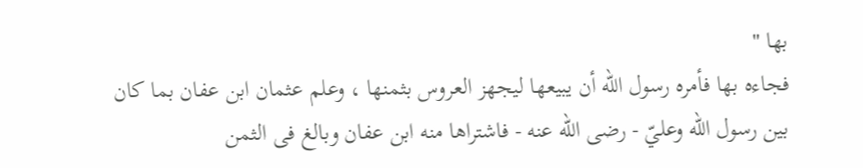بها "
فجاءه بها فأمره رسول الله أن يبيعها ليجهز العروس بثمنها ، وعلم عثمان ابن عفان بما كان بين رسول الله وعليّ - رضى الله عنه - فاشتراها منه ابن عفان وبالغ فى الثمن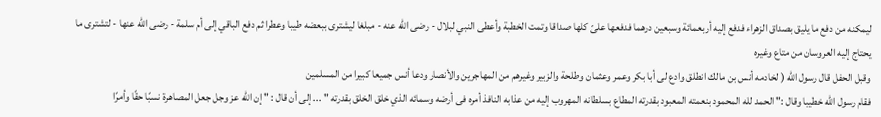ليمكنه من دفع ما يليق بصداق الزهراء فدفع إليه أربعمائة وسبعين درهما فدفعها علىّ كلها صداقا وتمت الخطبة وأعطى النبي لبلال - رضى الله عنه - مبلغا ليشترى ببعضه طيبا وعطرا ثم دفع الباقي إلى أم سلمة - رضى الله عنها - لتشترى ما يحتاج إليه العروسان من متاع وغيره
وقبل الحفل قال رسول الله ( لخادمه أنس بن مالك انطلق وادع لى أبا بكر وعمر وعثمان وطلحة والزبير وغيرهم من المهاجرين والأنصار ودعا أنس جميعا كبيرا من المسلمين
فقام رسول الله خطيبا وقال :" الحمد لله المحمود بنعمته المعبود بقدرته المطاع بسلطانه المهروب إليه من عذابه النافذ أمره فى أرضه وسمائه الذي خلق الخلق بقدرته " ... إلى أن قال : " إن الله عز وجل جعل المصاهرة نسبًا حقًا وأمرًا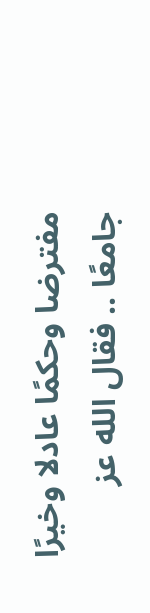مفترضا وحكمًا عادلا وخيرًا جامعًا .. فقال الله عز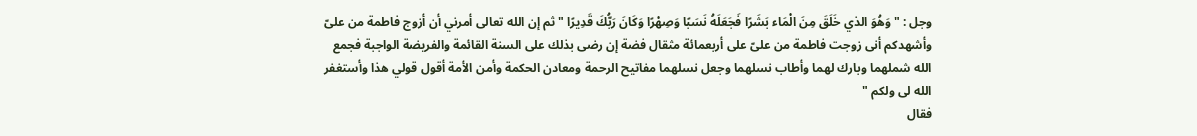وجل : " وَهُوَ الذي خَلَقَ مِنَ الْمَاء بَشَرًا فَجَعَلَهُ نَسَبًا وَصِهْرًا وَكَانَ رَبُّكَ قَدِيرًا " ثم إن الله تعالى أمرني أن أزوج فاطمة من علىّ وأشهدكم أنى زوجت فاطمة من علىّ على أربعمائة مثقال فضة إن رضى بذلك على السنة القائمة والفريضة الواجبة فجمع الله شملهما وبارك لهما وأطاب نسلهما وجعل نسلهما مفاتيح الرحمة ومعادن الحكمة وأمن الأمة أقول قولي هذا وأستغفر الله لى ولكم "
فقال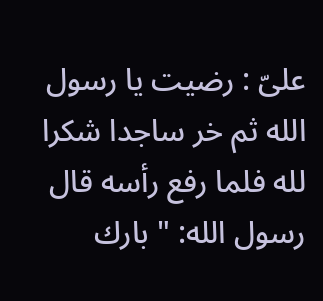علىّ : رضيت يا رسول الله ثم خر ساجدا شكرا لله فلما رفع رأسه قال رسول الله: " بارك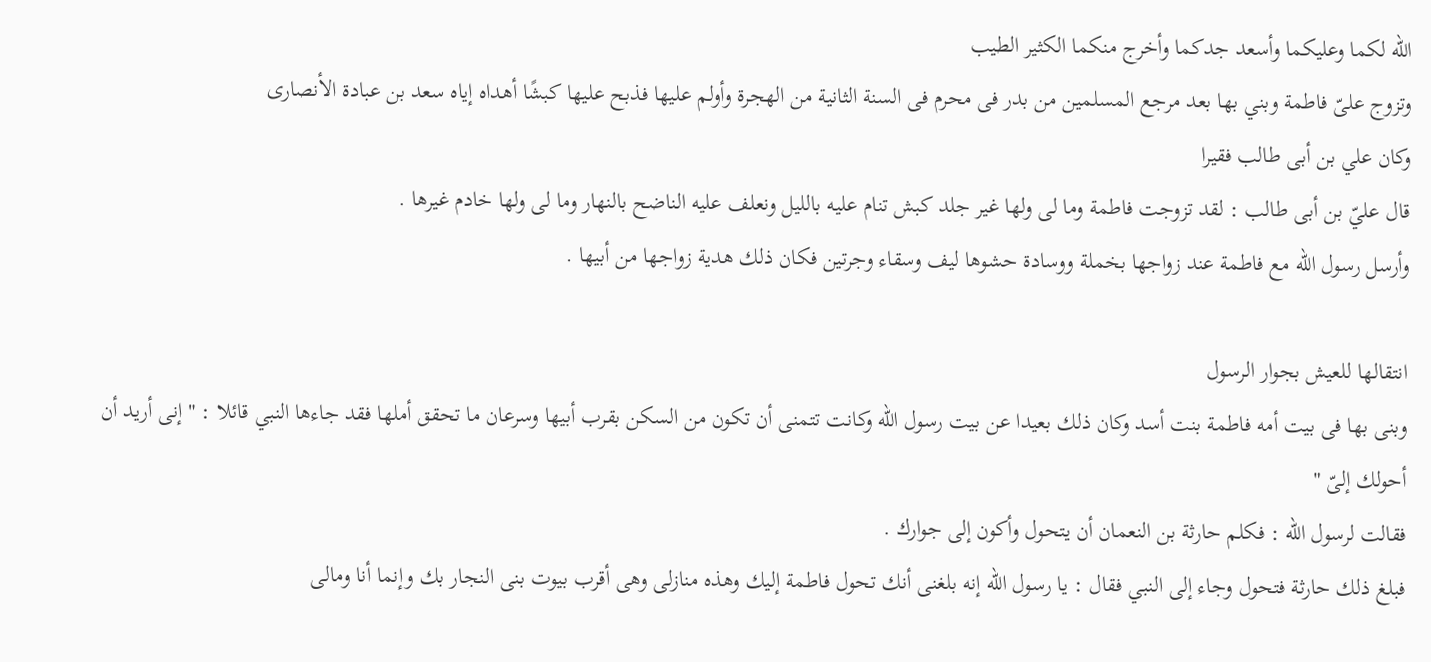الله لكما وعليكما وأسعد جدكما وأخرج منكما الكثير الطيب
وتزوج علىّ فاطمة وبني بها بعد مرجع المسلمين من بدر فى محرم فى السنة الثانية من الهجرة وأولم عليها فذبح عليها كبشًا أهداه إياه سعد بن عبادة الأنصارى
وكان علي بن أبى طالب فقيرا
قال عليّ بن أبى طالب : لقد تزوجت فاطمة وما لى ولها غير جلد كبش تنام عليه بالليل ونعلف عليه الناضح بالنهار وما لى ولها خادم غيرها .
وأرسل رسول الله مع فاطمة عند زواجها بخملة ووسادة حشوها ليف وسقاء وجرتين فكان ذلك هدية زواجها من أبيها .

انتقالها للعيش بجوار الرسول
وبنى بها فى بيت أمه فاطمة بنت أسد وكان ذلك بعيدا عن بيت رسول الله وكانت تتمنى أن تكون من السكن بقرب أبيها وسرعان ما تحقق أملها فقد جاءها النبي قائلا : " إنى أريد أن أحولك إلىّ "
فقالت لرسول الله : فكلم حارثة بن النعمان أن يتحول وأكون إلى جوارك .
فبلغ ذلك حارثة فتحول وجاء إلى النبي فقال : يا رسول الله إنه بلغنى أنك تحول فاطمة إليك وهذه منازلى وهى أقرب بيوت بنى النجار بك وإنما أنا ومالى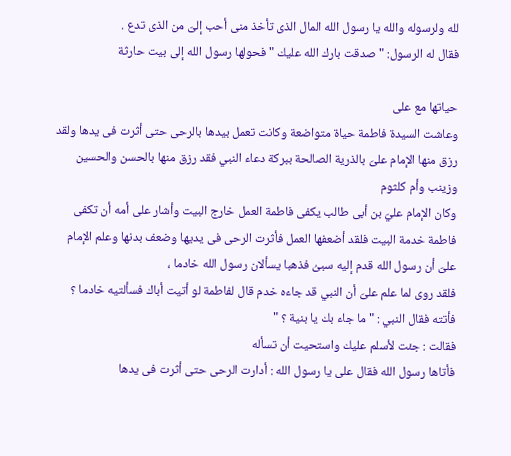لله ولرسوله والله يا رسول الله المال الذى تأخذ منى أحب إلىّ من الذى تدع .
فقال له الرسول: " صدقت بارك الله عليك " فحولها رسول الله إلى بيت حارثة

حياتها مع على
وعاشت السيدة فاطمة حياة متواضعة وكانت تعمل بيدها بالرحى حتى أثرت فى يدها ولقد رزق منها الإمام علىّ بالذرية الصالحة ببركة دعاء النبي فقد رزق منها بالحسن والحسين وزينب وأم كلثوم
وكان الإمام عليّ بن أبى طالب يكفى فاطمة العمل خارج البيت وأشار على أمه أن تكفى فاطمة خدمة البيت فلقد أضعفها العمل فأثرت الرحى فى يديها وضعف بدنها وعلم الإمام علىّ أن رسول الله قدم إليه سبىُ فذهبا يسألان رسول الله خادما ،
فلقد روى لما علم علىّ أن النبي قد جاءه خدم قال لفاطمة لو أتيت أباك فسألتيه خادما ؟ فأتته فقال النبي : " ما جاء بك يا بنية ؟ "
فقالت : جئت لأسلم عليك واستحيت أن تسأله
فأتاها رسول الله فقال على يا رسول الله : أدارت الرحى حتى أثرت فى يدها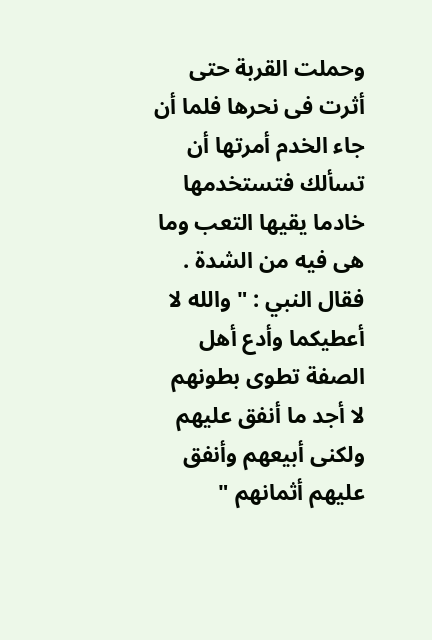وحملت القربة حتى أثرت فى نحرها فلما أن جاء الخدم أمرتها أن تسألك فتستخدمها خادما يقيها التعب وما هى فيه من الشدة .
فقال النبي : " والله لا أعطيكما وأدع أهل الصفة تطوى بطونهم لا أجد ما أنفق عليهم ولكنى أبيعهم وأنفق عليهم أثمانهم "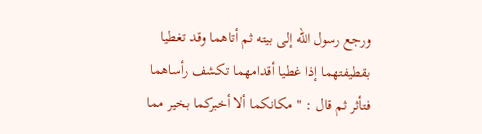ورجع رسول الله إلى بيته ثم أتاهما وقد تغطيا بقطيفتهما إذا غطيا أقدامهما تكشف رأساهما فتأثر ثم قال : " مكانكما ألا أخبركما بخير مما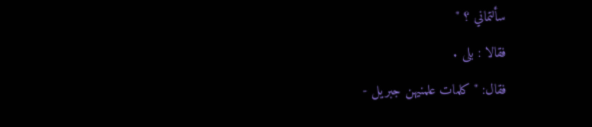سألتماني ؟ "
فقالا : بلى .
فقال: " كلمات علمنيهن جبريل -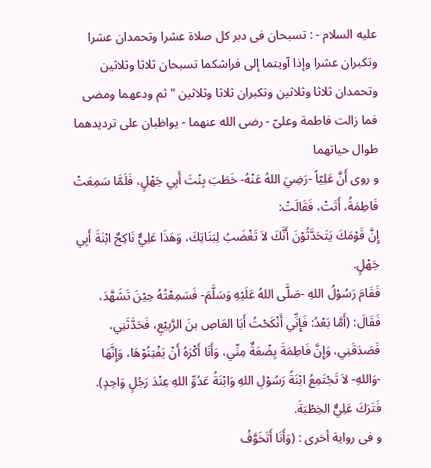عليه السلام - : تسبحان فى دبر كل صلاة عشرا وتحمدان عشرا وتكبران عشرا وإذا آويتما إلى فراشكما تسبحان ثلاثا وثلاثين وتحمدان ثلاثا وثلاثين وتكبران ثلاثا وثلاثين " ثم ودعهما ومضى فما زالت فاطمة وعلىّ - رضى الله عنهما - يواظبان على ترديدهما طوال حياتهما
و روى أَنَّ عَلِيّاً -رَضِيَ اللهُ عَنْهُ- خَطَبَ بِنْتَ أَبِي جَهْلٍ، فَلَمَّا سَمِعَتْ فَاطِمَةُ، أَتَتْ، فَقَالَتْ:
إِنَّ قَوْمَكَ يَتَحَدَّثُوْنَ أَنَّكَ لاَ تَغْضَبُ لِبَنَاتِكَ، وَهَذَا عَلِيٌّ نَاكِحٌ ابْنَةَ أَبِي جَهْلٍ.
فَقَامَ رَسُوْلُ اللهِ -صَلَّى اللهُ عَلَيْهِ وَسَلَّمَ- فَسَمِعْتُهُ حِيْنَ تَشَهَّدَ، فَقَالَ: (أَمَّا بَعْدُ: فَإِنِّي أَنْكَحْتُ أَبَا العَاصِ بنَ الرَّبِيْعِ، فَحَدَّثَنِي، فَصَدَقَنِي، وَإِنَّ فَاطِمَةَ بِضْعَةٌ مِنِّي، وَأَنَا أَكْرَهُ أَنْ يَفْتِنُوْهَا، وَإِنَّهَا -وَاللهِ- لاَ تَجْتَمِعُ ابْنَةُ رَسُوْلِ اللهِ وَابْنَةُ عَدُوِّ اللهِ عِنْدَ رَجُلٍ وَاحِدٍ).
فَتَرَكَ عَلِيٌّ الخِطْبَةَ.
و فى رواية أخرى : (وَأَنَا أَتَخَوَّفُ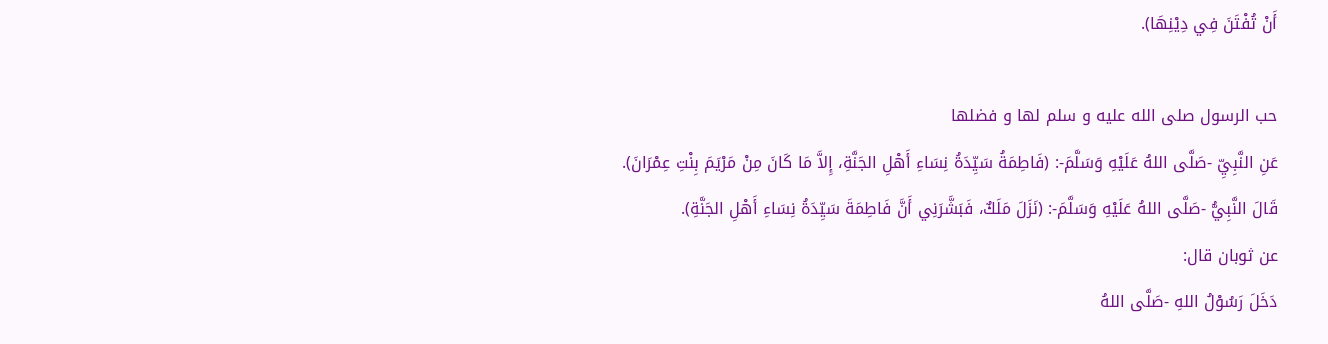أَنْ تُفْتَنَ فِي دِيْنِهَا).

حب الرسول صلى الله عليه و سلم لها و فضلها
عَنِ النَّبِيِّ -صَلَّى اللهُ عَلَيْهِ وَسَلَّمَ-: (فَاطِمَةُ سَيِّدَةُ نِسَاءِ أَهْلِ الجَنَّةِ، إِلاَّ مَا كَانَ مِنْ مَرْيَمَ بِنْتِ عِمْرَانَ).
قَالَ النَّبِيُّ -صَلَّى اللهُ عَلَيْهِ وَسَلَّمَ-: (نَزَلَ مَلَكٌ، فَبَشَّرَنِي أَنَّ فَاطِمَةَ سَيِّدَةُ نِسَاءِ أَهْلِ الجَنَّةِ).
عن ثوبان قال:
دَخَلَ رَسُوْلُ اللهِ -صَلَّى اللهُ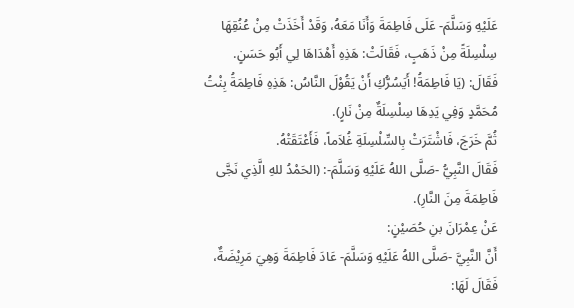عَلَيْهِ وَسَلَّمَ- عَلَى فَاطِمَةَ وَأَنَا مَعَهُ، وَقَدْ أَخَذَتْ مِنْ عُنُقِهَا سِلْسِلَةً مِنْ ذَهَبٍ، فَقَالَتْ: هَذِهِ أَهْدَاهَا لِي أَبُو حَسَنٍ.
فَقَالَ: (يَا فَاطِمَةُ! أَيَسُرُّكِ أَنْ يَقُوْلَ النَّاسُ: هَذِهِ فَاطِمَةُ بِنْتُ مُحَمَّدٍ وَفِي يَدِهَا سِلْسِلَةٌ مِنْ نَارٍ).
ثُمَّ خَرَجَ، فَاشْتَرَتْ بِالسِّلْسِلَةِ غُلاَماً، فَأَعْتَقَتْهُ.
فَقَالَ النَّبِيُّ -صَلَّى اللهُ عَلَيْهِ وَسَلَّمَ-: (الحَمْدُ للهِ الَّذِي نَجَّى فَاطِمَةَ مِنَ النَّارِ).
عَنْ عِمْرَانَ بنِ حُصَيْنٍ:
أَنَّ النَّبِيَّ -صَلَّى اللهُ عَلَيْهِ وَسَلَّمَ- عَادَ فَاطِمَةَ وَهِيَ مَرِيْضَةٌ، فَقَالَ لَهَا: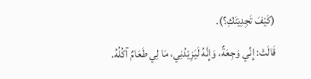(كَيْفَ تَجِدِيْنَكِ؟).
قَالَتْ: إِنِّي وَجِعَةٌ، وَإِنَّهُ لَيَزِيْدُنِي، مَا لِي طَعَامٌ آكُلُهُ.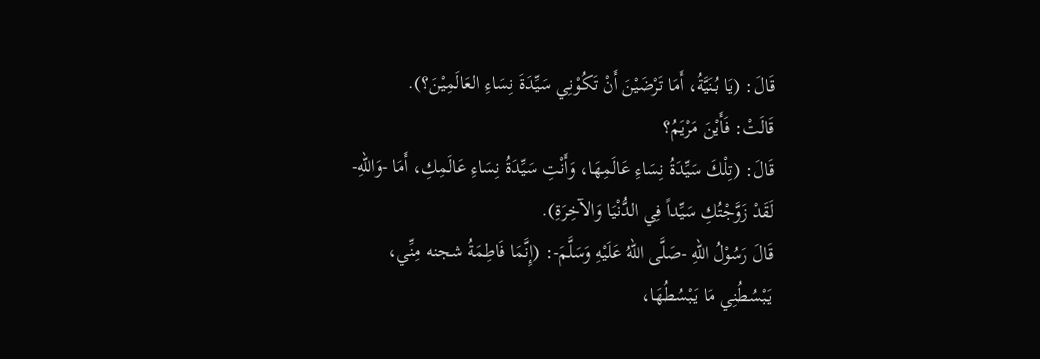قَالَ: (يَا بُنَيَّةُ، أَمَا تَرْضَيْنَ أَنْ تَكُوْنِي سَيِّدَةَ نِسَاءِ العَالَمِيْنَ؟).
قَالَتْ: فَأَيْنَ مَرْيَمُ؟
قَالَ: (تِلْكَ سَيِّدَةُ نِسَاءِ عَالَمِهَا، وَأَنْتِ سَيِّدَةُ نِسَاءِ عَالَمِكِ، أَمَا -وَاللهِ- لَقَدْ زَوَّجْتُكِ سَيِّداً فِي الدُّنْيَا وَالآخِرَةِ).
قَالَ رَسُوْلُ اللهِ -صَلَّى اللهُ عَلَيْهِ وَسَلَّمَ-: (إِنَّمَا فَاطِمَةُ شجنه مِنِّي، يَبْسُطُنِي مَا يَبْسُطُهَا،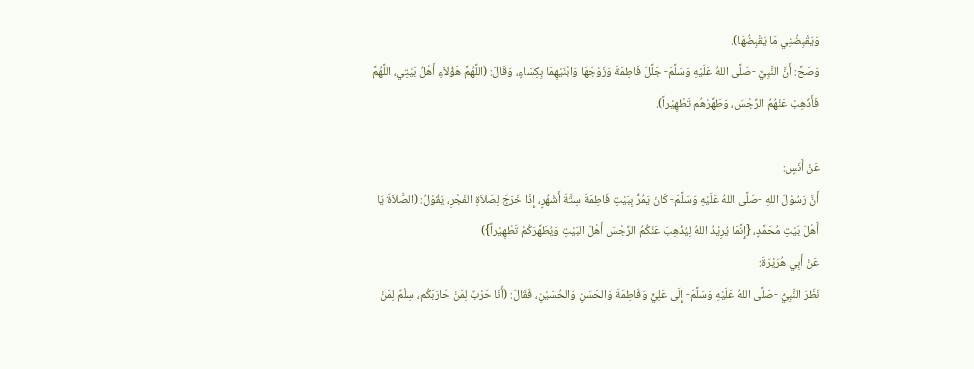وَيَقْبِضُنِي مَا يَقْبِضُهَا).
وَصَحَّ: أَنَّ النَّبِيَّ -صَلَّى اللهُ عَلَيْهِ وَسَلَّمَ- جَلَّلَ فَاطِمَةَ وَزَوْجَهَا وَابْنَيْهِمَا بِكِسَاءٍ، وَقَالَ: (اللَّهُمَّ هَؤُلاَءِ أَهْلُ بَيْتِي، اللَّهُمَّ فَأَذْهِبْ عَنْهُمُ الرِّجْسَ، وَطَهِّرْهُم تَطْهِيْراً).

عَنْ أَنَسٍ:
أَنَّ رَسُوْلَ اللهِ -صَلَّى اللهُ عَلَيْهِ وَسَلَّمَ- كَانَ يَمُرُّ بِبَيْتِ فَاطِمَةَ سِتَّةَ أَشْهُرٍ، إِذَا خَرَجَ لِصَلاَةِ الفَجْرِ، يَقُوْلُ: (الصَّلاَةَ يَا أَهْلَ بَيْتِ مُحَمَّدٍ، {إِنَّمَا يُرِيْدُ اللهُ لِيُذْهِبَ عَنْكُمُ الرِّجْسَ أَهْلَ البَيْتِ وَيُطَهِّرَكُمْ تَطْهِيْراً})
عَنْ أَبِي هُرَيْرَةَ:
نَظَرَ النَّبِيُّ -صَلَّى اللهُ عَلَيْهِ وَسَلَّمَ- إِلَى عَلِيٍّ وَفَاطِمَةَ وَالحَسَنِ وَالحُسَيْنِ، فَقَالَ: (أَنَا حَرْبٌ لِمَنْ حَارَبَكُم، سِلْمٌ لِمَنْ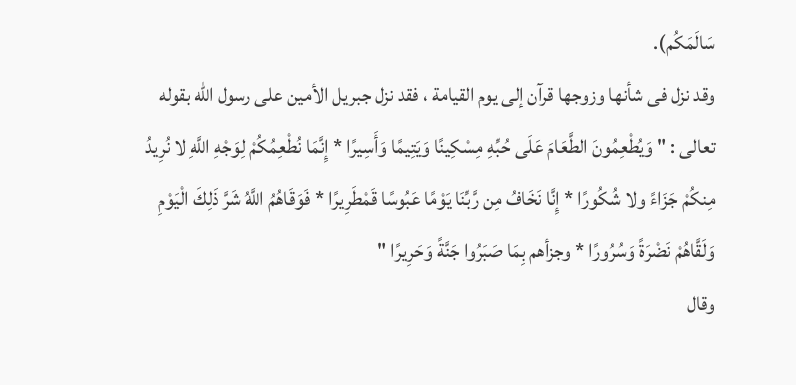سَالَمَكُم).
وقد نزل فى شأنها وزوجها قرآن إلى يوم القيامة ، فقد نزل جبريل الأمين على رسول الله بقوله تعالى : " وَيُطْعِمُونَ الطَّعَامَ عَلَى حُبِّهِ مِسْكِينًا وَيَتِيمًا وَأَسِيرًا * إِنَّمَا نُطْعِمُكُمْ لِوَجْهِ اللَّهِ لا نُرِيدُ مِنكُمْ جَزَاءً ولا شُكُورًا * إِنَّا نَخَافُ مِن رَّبِّنَا يَوْمًا عَبُوسًا قَمْطَرِيرًا * فَوَقَاهُمُ اللَّهُ شَرَّ ذَلِكَ الْيَوْمِ وَلَقَّاهُمْ نَضْرَةً وَسُرُورًا * وجزأهم بِمَا صَبَرُوا جَنَّةً وَحَرِيرًا "
وقال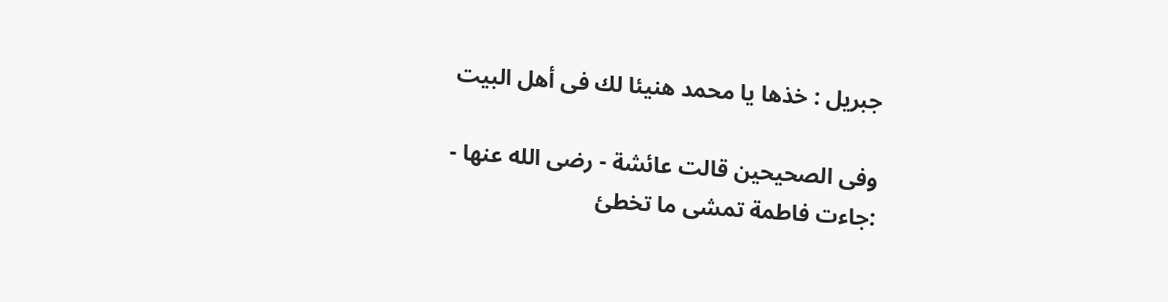جبريل : خذها يا محمد هنيئا لك فى أهل البيت

وفى الصحيحين قالت عائشة - رضى الله عنها - :جاءت فاطمة تمشى ما تخطئ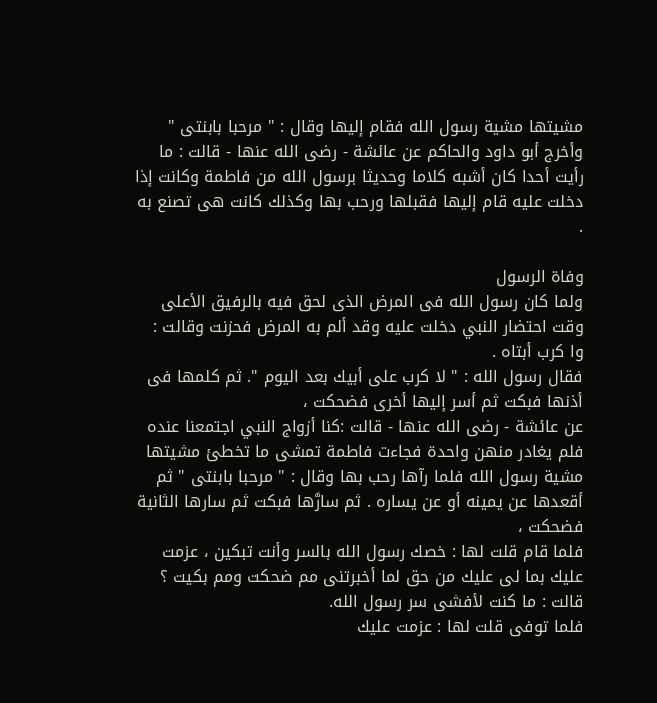مشيتها مشية رسول الله فقام إليها وقال : " مرحبا بابنتى "
وأخرج أبو داود والحاكم عن عائشة - رضى الله عنها - قالت : ما رأيت أحدا كان أشبه كلاما وحديثا برسول الله من فاطمة وكانت إذا دخلت عليه قام إليها فقبلها ورحب بها وكذلك كانت هى تصنع به .

وفاة الرسول
ولما كان رسول الله فى المرض الذى لحق فيه بالرفيق الأعلى وقت احتضار النبي دخلت عليه وقد ألم به المرض فحزنت وقالت : وا كرب أبتاه .
فقال رسول الله : " لا كرب على أبيك بعد اليوم ". ثم كلمها فى أذنها فبكت ثم أسر إليها أخرى فضحكت ،
عن عائشة - رضى الله عنها - قالت :كنا أزواج النبي اجتمعنا عنده فلم يغادر منهن واحدة فجاءت فاطمة تمشى ما تخطئ مشيتها مشية رسول الله فلما رآها رحب بها وقال : " مرحبا بابنتى " ثم أقعدها عن يمينه أو عن يساره . ثم سارَّها فبكت ثم سارها الثانية فضحكت ،
فلما قام قلت لها : خصك رسول الله بالسر وأنت تبكين ، عزمت عليك بما لى عليك من حق لما أخبرتنى مم ضحكت ومم بكيت ؟
قالت : ما كنت لأفشى سر رسول الله.
فلما توفى قلت لها : عزمت عليك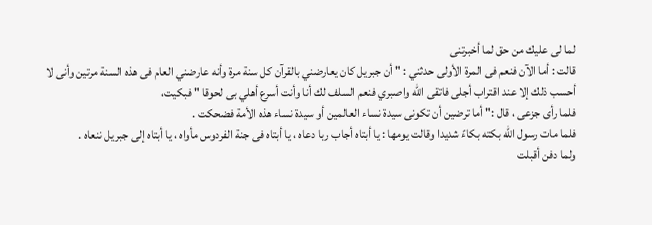لما لى عليك من حق لما أخبرتنى
قالت : أما الآن فنعم فى المرة الأولى حدثني : " أن جبريل كان يعارضني بالقرآن كل سنة مرة وأنه عارضني العام فى هذه السنة مرتين وأنى لا أحسب ذلك إلا عند اقتراب أجلى فاتقى الله واصبري فنعم السلف لك أنا وأنت أسرع أهلي بى لحوقا " فبكيت،
فلما رأى جزعى ، قال :" أما ترضين أن تكونى سيدة نساء العالمين أو سيدة نساء هذه الأمة فضحكت .
فلما مات رسول الله بكته بكاءً شديدا وقالت يومها : يا أبتاه أجاب ربا دعاه ، يا أبتاه فى جنة الفردوس مأواه ، يا أبتاه إلى جبريل ننعاه .
ولما دفن أقبلت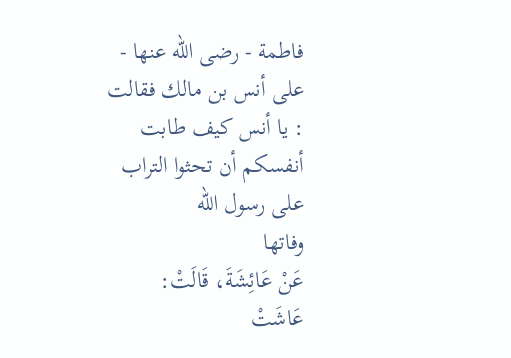فاطمة - رضى الله عنها - على أنس بن مالك فقالت : يا أنس كيف طابت أنفسكم أن تحثوا التراب على رسول الله
وفاتها
عَنْ عَائِشَةَ، قَالَتْ:
عَاشَتْ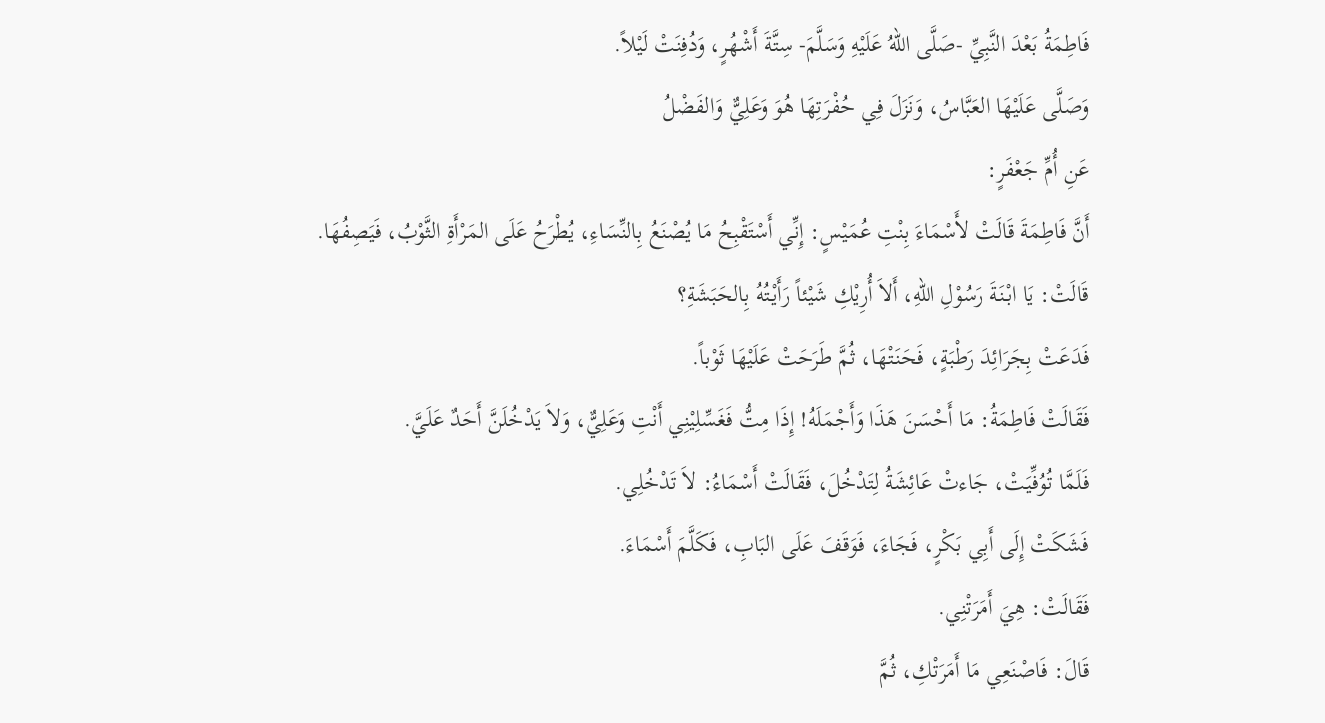فَاطِمَةُ بَعْدَ النَّبِيِّ -صَلَّى اللهُ عَلَيْهِ وَسَلَّمَ- سِتَّةَ أَشْهُرٍ، وَدُفِنَتْ لَيْلاً.
وَصَلَّى عَلَيْهَا العَبَّاسُ، وَنَزَلَ فِي حُفْرَتِهَا هُوَ وَعَلِيٌّ وَالفَضْلُ
عَنِ أُمِّ جَعْفَرٍ:
أَنَّ فَاطِمَةَ قَالَتْ لأَسْمَاءَ بِنْتِ عُمَيْسٍ: إِنِّي أَسْتَقْبِحُ مَا يُصْنَعُ بِالنِّسَاءِ، يُطْرَحُ عَلَى المَرْأَةِ الثَّوْبُ، فَيَصِفُهَا.
قَالَتْ: يَا ابْنَةَ رَسُوْلِ اللهِ، أَلاَ أُرِيْكِ شَيْئاً رَأَيْتُهُ بِالحَبَشَةِ؟
فَدَعَتْ بِجَرَائِدَ رَطْبَةٍ، فَحَنَتْهَا، ثُمَّ طَرَحَتْ عَلَيْهَا ثَوْباً.
فَقَالَتْ فَاطِمَةُ: مَا أَحْسَنَ هَذَا وَأَجْمَلَهُ! إِذَا مِتُّ فَغَسِّلِيْنِي أَنْتِ وَعَلِيٌّ، وَلاَ يَدْخُلَنَّ أَحَدٌ عَلَيَّ.
فَلَمَّا تُوُفِّيَتْ، جَاءتْ عَائِشَةُ لِتَدْخُلَ، فَقَالَتْ أَسْمَاءُ: لاَ تَدْخُلِي.
فَشَكَتْ إِلَى أَبِي بَكْرٍ، فَجَاءَ، فَوَقَفَ عَلَى البَابِ، فَكَلَّمَ أَسْمَاءَ.
فَقَالَتْ: هِيَ أَمَرَتْنِي.
قَالَ: فَاصْنَعِي مَا أَمَرَتْكِ، ثُمَّ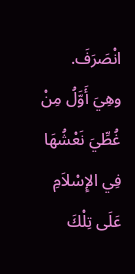انْصَرَفَ.
وهِيَ أَوَّلُ مِنْ غُطِّيَ نَعْشُهَا فِي الإِسْلاَمِ عَلَى تِلْكَ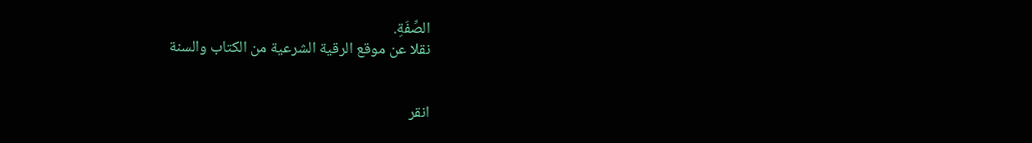الصِّفَةِ.
نقلا عن موقع الرقية الشرعية من الكتاب والسنة


انقر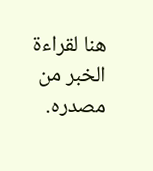هنا لقراءة الخبر من مصدره.